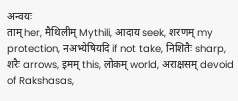अन्वयः
ताम् her, मैथिलीम् Mythili, आदाय seek, शरणम् my protection, नअभ्येषियदि if not take, निशितैः sharp, शरैः arrows, इमम् this, लोकम् world, अराक्षसम् devoid of Rakshasas,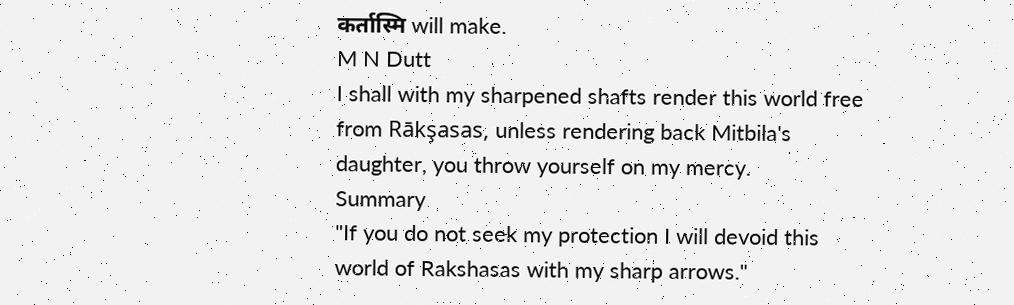कर्तास्मि will make.
M N Dutt
I shall with my sharpened shafts render this world free from Rākşasas, unless rendering back Mitbila's daughter, you throw yourself on my mercy.
Summary
"If you do not seek my protection I will devoid this world of Rakshasas with my sharp arrows."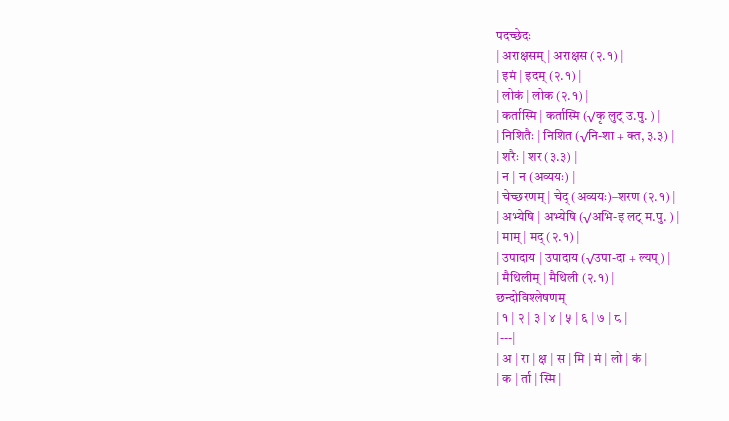पदच्छेदः
| अराक्षसम् | अराक्षस (२.१) |
| इमं | इदम् (२.१) |
| लोकं | लोक (२.१) |
| कर्तास्मि | कर्तास्मि (√कृ लुट् उ.पु. ) |
| निशितैः | निशित (√नि-शा + क्त, ३.३) |
| शरैः | शर (३.३) |
| न | न (अव्ययः) |
| चेच्छरणम् | चेद् (अव्ययः)–शरण (२.१) |
| अभ्येषि | अभ्येषि (√अभि-इ लट् म.पु. ) |
| माम् | मद् (२.१) |
| उपादाय | उपादाय (√उपा-दा + ल्यप्) |
| मैथिलीम् | मैथिली (२.१) |
छन्दोविश्लेषणम्
| १ | २ | ३ | ४ | ५ | ६ | ७ | ८ |
|---|
| अ | रा | क्ष | स | मि | मं | लो | कं |
| क | र्ता | स्मि |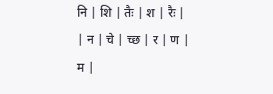नि | शि | तैः | श | रैः |
| न | चे | च्छ | र | ण | म |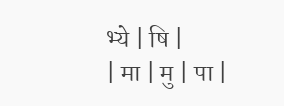भ्ये | षि |
| मा | मु | पा |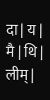दा | य | मै | थि | लीम् |